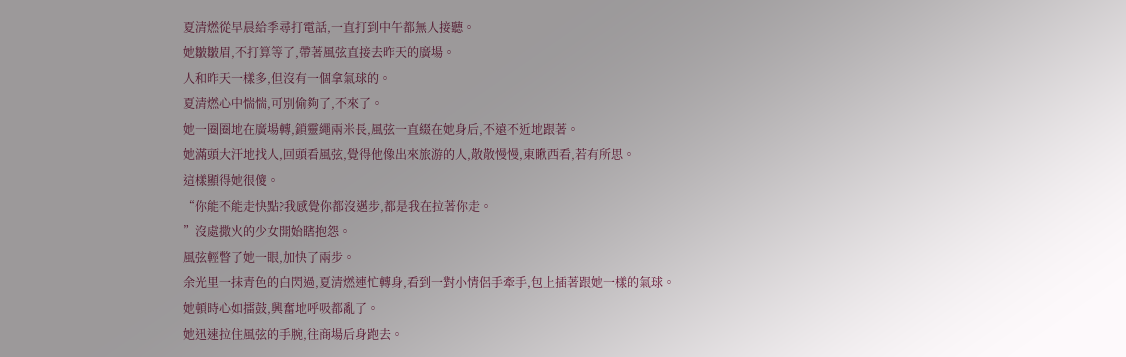夏清燃從早晨給季尋打電話,一直打到中午都無人接聽。
她皺皺眉,不打算等了,帶著風弦直接去昨天的廣場。
人和昨天一樣多,但沒有一個拿氣球的。
夏清燃心中惴惴,可別偷夠了,不來了。
她一圈圈地在廣場轉,鎖靈繩兩米長,風弦一直綴在她身后,不遠不近地跟著。
她滿頭大汗地找人,回頭看風弦,覺得他像出來旅游的人,散散慢慢,東瞅西看,若有所思。
這樣顯得她很傻。
“你能不能走快點?我感覺你都沒邁步,都是我在拉著你走。
”沒處撒火的少女開始瞎抱怨。
風弦輕瞥了她一眼,加快了兩步。
余光里一抹青色的白閃過,夏清燃連忙轉身,看到一對小情侶手牽手,包上插著跟她一樣的氣球。
她頓時心如擂鼓,興奮地呼吸都亂了。
她迅速拉住風弦的手腕,往商場后身跑去。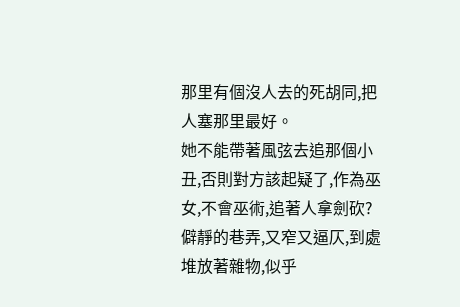那里有個沒人去的死胡同,把人塞那里最好。
她不能帶著風弦去追那個小丑,否則對方該起疑了,作為巫女,不會巫術,追著人拿劍砍?
僻靜的巷弄,又窄又逼仄,到處堆放著雜物,似乎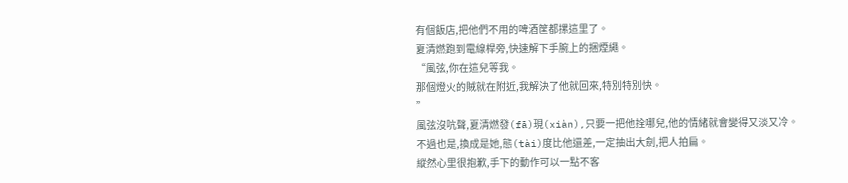有個飯店,把他們不用的啤酒筐都摞這里了。
夏清燃跑到電線桿旁,快速解下手腕上的捆煙繩。
“風弦,你在這兒等我。
那個燈火的賊就在附近,我解決了他就回來,特別特別快。
”
風弦沒吭聲,夏清燃發(fā)現(xiàn),只要一把他拴哪兒,他的情緒就會變得又淡又冷。
不過也是,換成是她,態(tài)度比他還差,一定抽出大劍,把人拍扁。
縱然心里很抱歉,手下的動作可以一點不客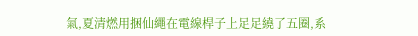氣,夏清燃用捆仙繩在電線桿子上足足繞了五圈,系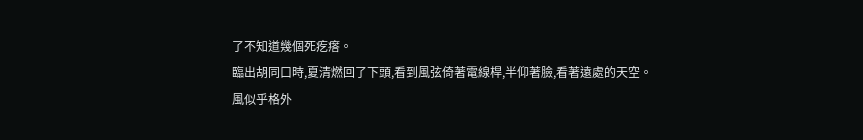了不知道幾個死疙瘩。
臨出胡同口時,夏清燃回了下頭,看到風弦倚著電線桿,半仰著臉,看著遠處的天空。
風似乎格外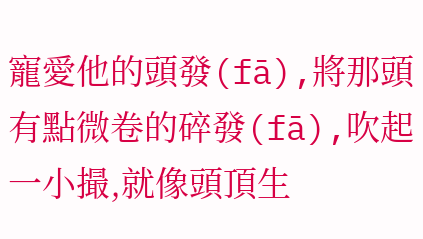寵愛他的頭發(fā),將那頭有點微卷的碎發(fā),吹起一小撮,就像頭頂生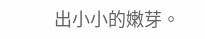出小小的嫩芽。